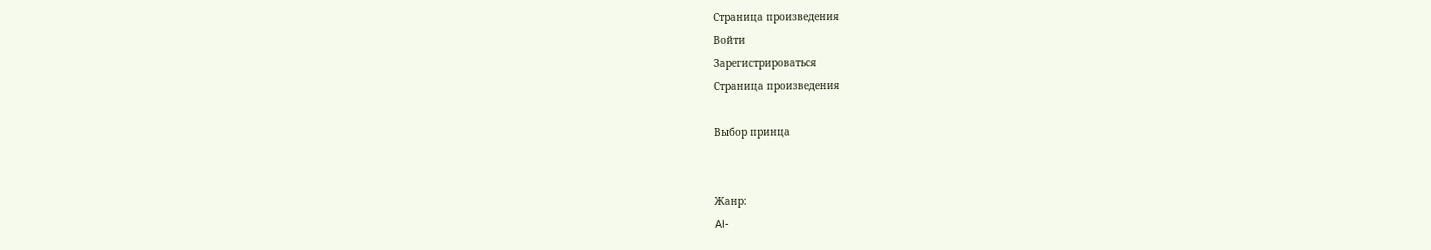Страница произведения
Войти
Зарегистрироваться
Страница произведения

Выбор принца


Жанр:
AI-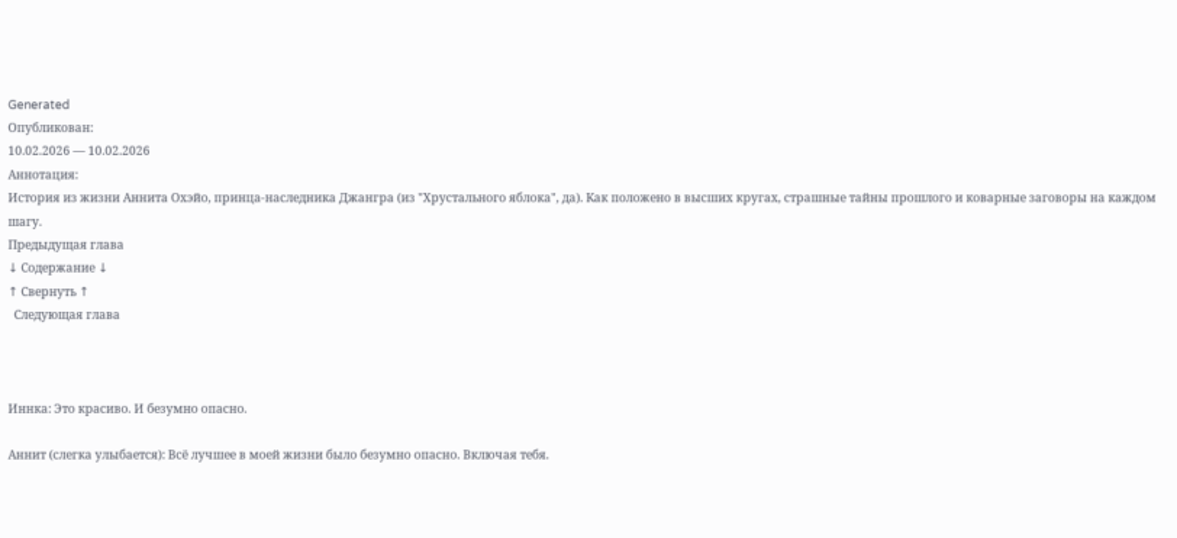Generated
Опубликован:
10.02.2026 — 10.02.2026
Аннотация:
История из жизни Аннита Охэйо, принца-наследника Джангра (из "Хрустального яблока", да). Как положено в высших кругах, страшные тайны прошлого и коварные заговоры на каждом шагу.
Предыдущая глава
↓ Содержание ↓
↑ Свернуть ↑
  Следующая глава



Иннка: Это красиво. И безумно опасно.

Аннит (слегка улыбается): Всё лучшее в моей жизни было безумно опасно. Включая тебя.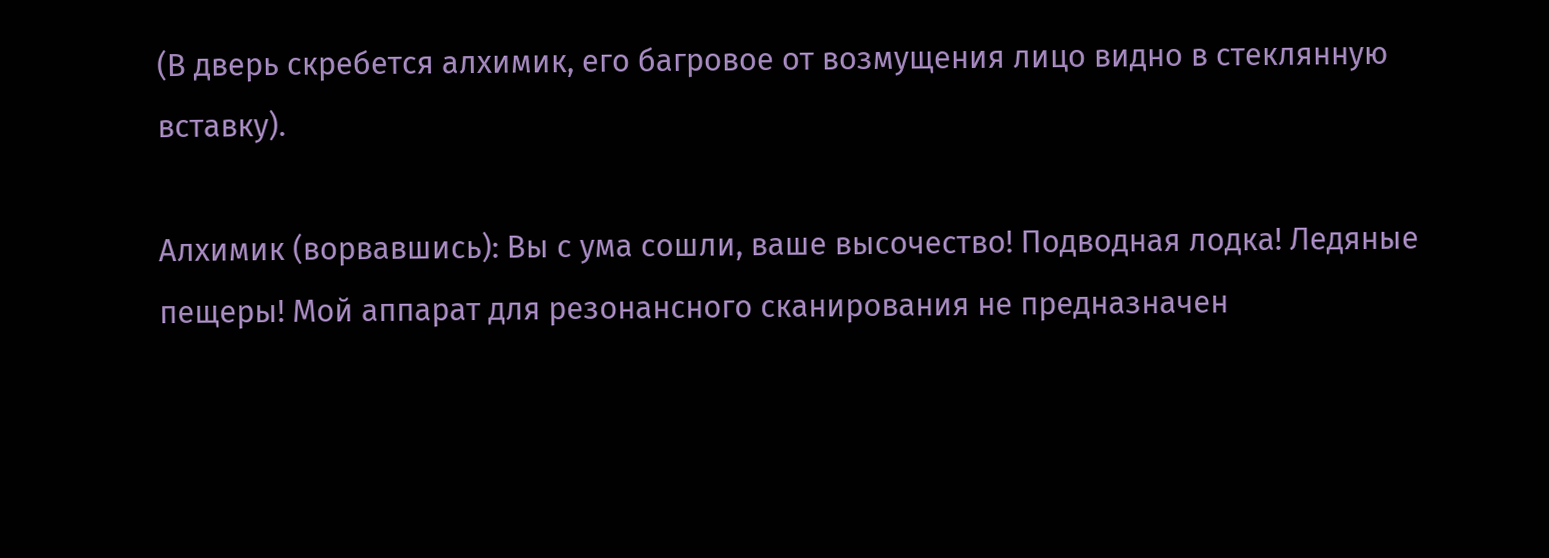(В дверь скребется алхимик, его багровое от возмущения лицо видно в стеклянную вставку).

Алхимик (ворвавшись): Вы с ума сошли, ваше высочество! Подводная лодка! Ледяные пещеры! Мой аппарат для резонансного сканирования не предназначен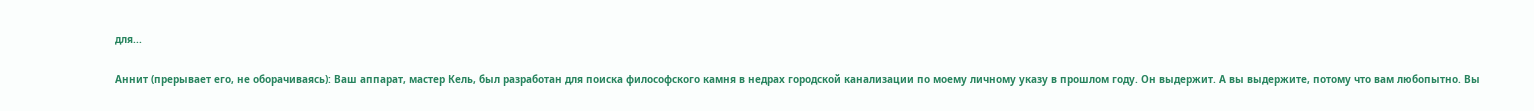для...

Аннит (прерывает его, не оборачиваясь): Ваш аппарат, мастер Кель, был разработан для поиска философского камня в недрах городской канализации по моему личному указу в прошлом году. Он выдержит. А вы выдержите, потому что вам любопытно. Вы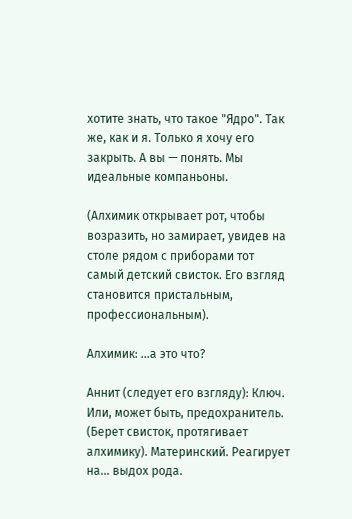хотите знать, что такое "Ядро". Так же, как и я. Только я хочу его закрыть. А вы — понять. Мы идеальные компаньоны.

(Алхимик открывает рот, чтобы возразить, но замирает, увидев на столе рядом с приборами тот самый детский свисток. Его взгляд становится пристальным, профессиональным).

Алхимик: ...а это что?

Аннит (следует его взгляду): Ключ. Или, может быть, предохранитель. (Берет свисток, протягивает алхимику). Материнский. Реагирует на... выдох рода.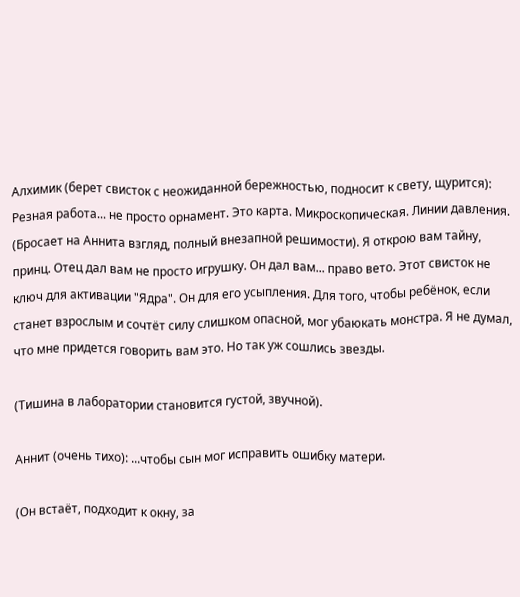Алхимик (берет свисток с неожиданной бережностью, подносит к свету, щурится): Резная работа... не просто орнамент. Это карта. Микроскопическая. Линии давления. (Бросает на Аннита взгляд, полный внезапной решимости). Я открою вам тайну, принц. Отец дал вам не просто игрушку. Он дал вам... право вето. Этот свисток не ключ для активации "Ядра". Он для его усыпления. Для того, чтобы ребёнок, если станет взрослым и сочтёт силу слишком опасной, мог убаюкать монстра. Я не думал, что мне придется говорить вам это. Но так уж сошлись звезды.

(Тишина в лаборатории становится густой, звучной).

Аннит (очень тихо): ...чтобы сын мог исправить ошибку матери.

(Он встаёт, подходит к окну, за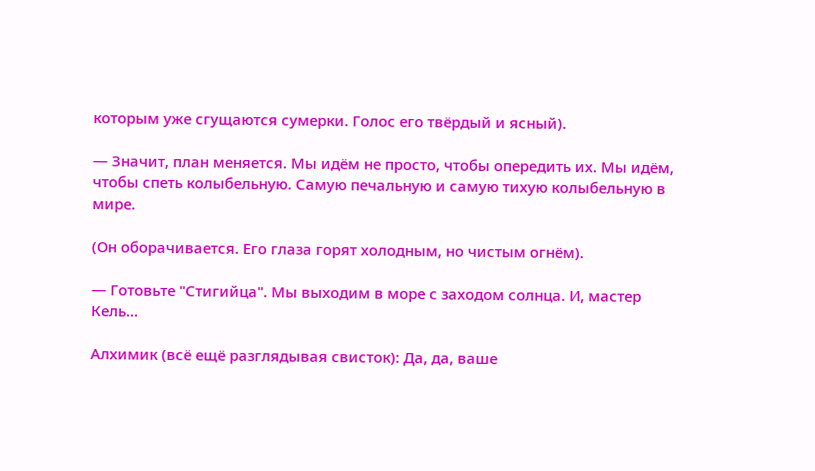которым уже сгущаются сумерки. Голос его твёрдый и ясный).

— Значит, план меняется. Мы идём не просто, чтобы опередить их. Мы идём, чтобы спеть колыбельную. Самую печальную и самую тихую колыбельную в мире.

(Он оборачивается. Его глаза горят холодным, но чистым огнём).

— Готовьте "Стигийца". Мы выходим в море с заходом солнца. И, мастер Кель...

Алхимик (всё ещё разглядывая свисток): Да, да, ваше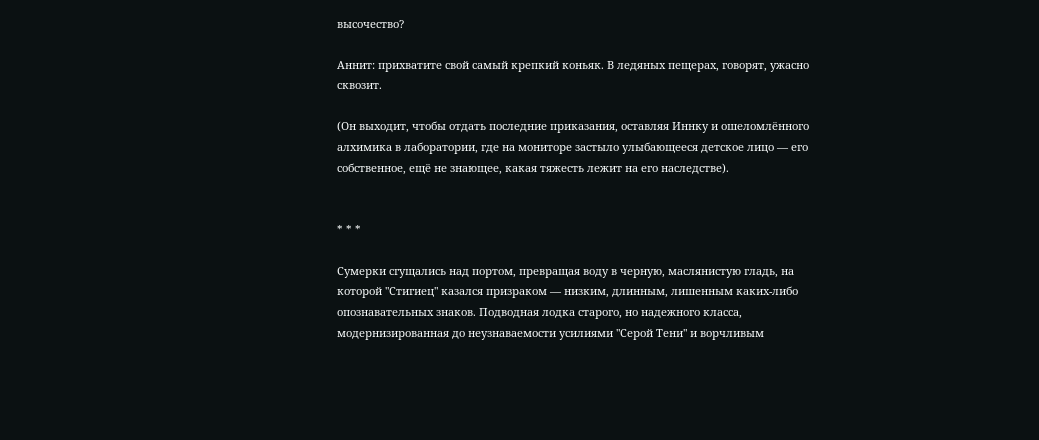высочество?

Аннит: прихватите свой самый крепкий коньяк. В ледяных пещерах, говорят, ужасно сквозит.

(Он выходит, чтобы отдать последние приказания, оставляя Иннку и ошеломлённого алхимика в лаборатории, где на мониторе застыло улыбающееся детское лицо — его собственное, ещё не знающее, какая тяжесть лежит на его наследстве).


* * *

Сумерки сгущались над портом, превращая воду в черную, маслянистую гладь, на которой "Стигиец" казался призраком — низким, длинным, лишенным каких-либо опознавательных знаков. Подводная лодка старого, но надежного класса, модернизированная до неузнаваемости усилиями "Серой Тени" и ворчливым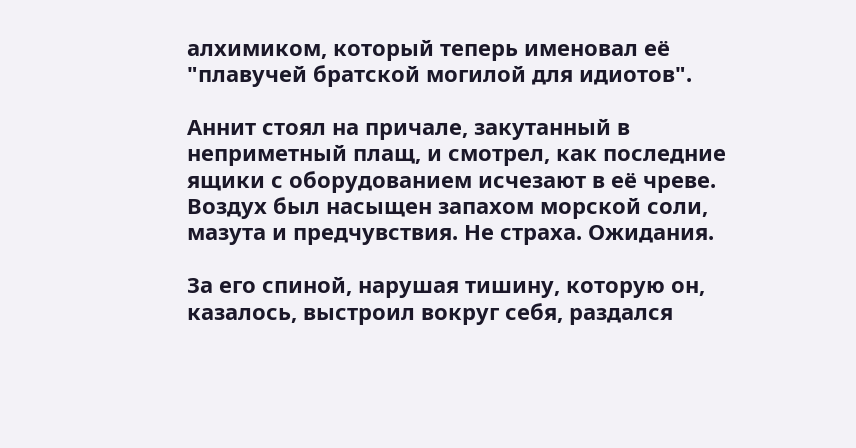алхимиком, который теперь именовал её "плавучей братской могилой для идиотов".

Аннит стоял на причале, закутанный в неприметный плащ, и смотрел, как последние ящики с оборудованием исчезают в её чреве. Воздух был насыщен запахом морской соли, мазута и предчувствия. Не страха. Ожидания.

За его спиной, нарушая тишину, которую он, казалось, выстроил вокруг себя, раздался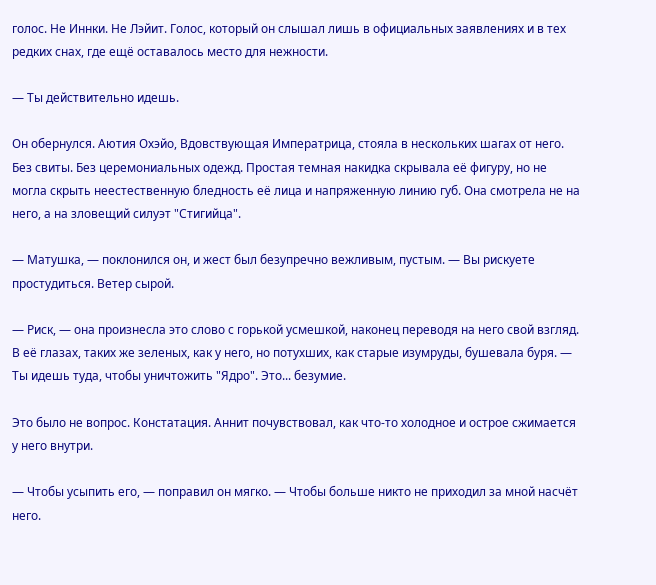голос. Не Иннки. Не Лэйит. Голос, который он слышал лишь в официальных заявлениях и в тех редких снах, где ещё оставалось место для нежности.

— Ты действительно идешь.

Он обернулся. Аютия Охэйо, Вдовствующая Императрица, стояла в нескольких шагах от него. Без свиты. Без церемониальных одежд. Простая темная накидка скрывала её фигуру, но не могла скрыть неестественную бледность её лица и напряженную линию губ. Она смотрела не на него, а на зловещий силуэт "Стигийца".

— Матушка, — поклонился он, и жест был безупречно вежливым, пустым. — Вы рискуете простудиться. Ветер сырой.

— Риск, — она произнесла это слово с горькой усмешкой, наконец переводя на него свой взгляд. В её глазах, таких же зеленых, как у него, но потухших, как старые изумруды, бушевала буря. — Ты идешь туда, чтобы уничтожить "Ядро". Это... безумие.

Это было не вопрос. Констатация. Аннит почувствовал, как что-то холодное и острое сжимается у него внутри.

— Чтобы усыпить его, — поправил он мягко. — Чтобы больше никто не приходил за мной насчёт него.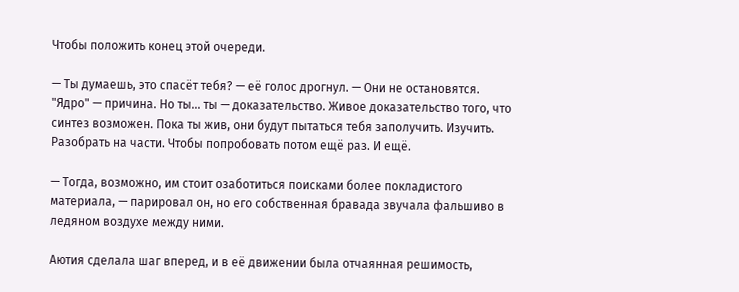Чтобы положить конец этой очереди.

— Ты думаешь, это спасёт тебя? — её голос дрогнул. — Они не остановятся. "Ядро" — причина. Но ты... ты — доказательство. Живое доказательство того, что синтез возможен. Пока ты жив, они будут пытаться тебя заполучить. Изучить. Разобрать на части. Чтобы попробовать потом ещё раз. И ещё.

— Тогда, возможно, им стоит озаботиться поисками более покладистого материала, — парировал он, но его собственная бравада звучала фальшиво в ледяном воздухе между ними.

Аютия сделала шаг вперед, и в её движении была отчаянная решимость,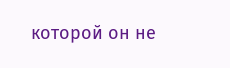которой он не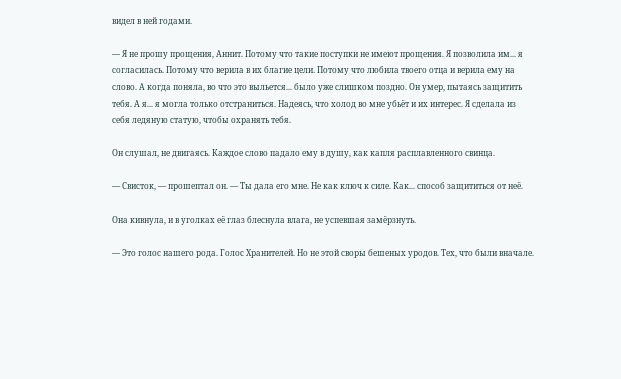видел в ней годами.

— Я не прошу прощения, Аннит. Потому что такие поступки не имеют прощения. Я позволила им... я согласилась. Потому что верила в их благие цели. Потому что любила твоего отца и верила ему на слово. А когда поняла, во что это выльется... было уже слишком поздно. Он умер, пытаясь защитить тебя. А я... я могла только отстраниться. Надеясь, что холод во мне убьёт и их интерес. Я сделала из себя ледяную статую, чтобы охранять тебя.

Он слушал, не двигаясь. Каждое слово падало ему в душу, как капля расплавленного свинца.

— Свисток, — прошептал он. — Ты дала его мне. Не как ключ к силе. Как... способ защититься от неё.

Она кивнула, и в уголках её глаз блеснула влага, не успевшая замёрзнуть.

— Это голос нашего рода. Голос Хранителей. Но не этой своры бешеных уродов. Тех, что были вначале.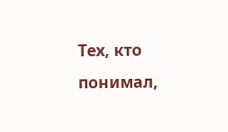Тех, кто понимал,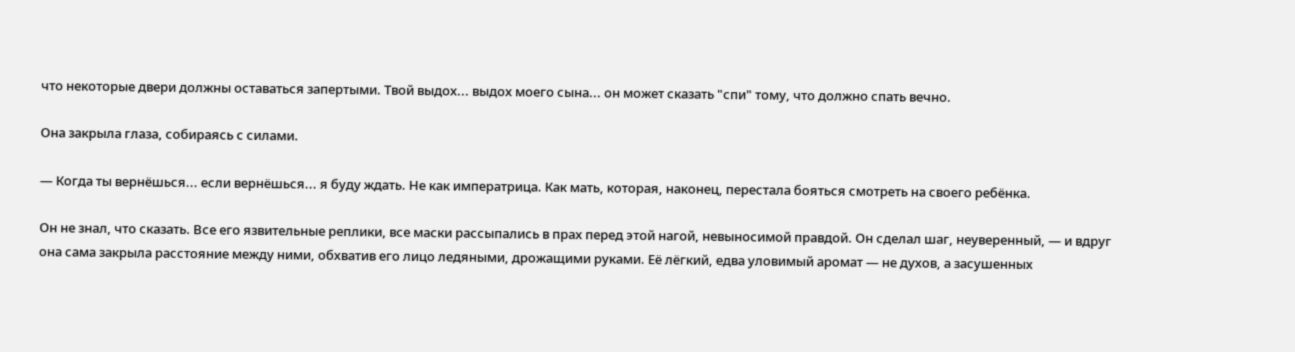что некоторые двери должны оставаться запертыми. Твой выдох... выдох моего сына... он может сказать "спи" тому, что должно спать вечно.

Она закрыла глаза, собираясь с силами.

— Когда ты вернёшься... если вернёшься... я буду ждать. Не как императрица. Как мать, которая, наконец, перестала бояться смотреть на своего ребёнка.

Он не знал, что сказать. Все его язвительные реплики, все маски рассыпались в прах перед этой нагой, невыносимой правдой. Он сделал шаг, неуверенный, — и вдруг она сама закрыла расстояние между ними, обхватив его лицо ледяными, дрожащими руками. Её лёгкий, едва уловимый аромат — не духов, а засушенных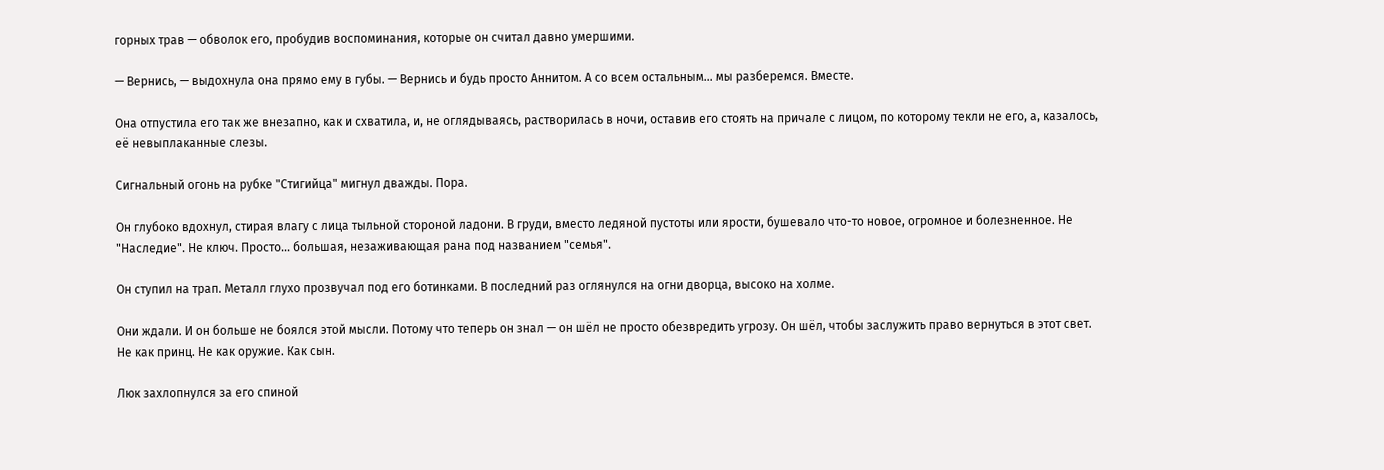горных трав — обволок его, пробудив воспоминания, которые он считал давно умершими.

— Вернись, — выдохнула она прямо ему в губы. — Вернись и будь просто Аннитом. А со всем остальным... мы разберемся. Вместе.

Она отпустила его так же внезапно, как и схватила, и, не оглядываясь, растворилась в ночи, оставив его стоять на причале с лицом, по которому текли не его, а, казалось, её невыплаканные слезы.

Сигнальный огонь на рубке "Стигийца" мигнул дважды. Пора.

Он глубоко вдохнул, стирая влагу с лица тыльной стороной ладони. В груди, вместо ледяной пустоты или ярости, бушевало что-то новое, огромное и болезненное. Не "Наследие". Не ключ. Просто... большая, незаживающая рана под названием "семья".

Он ступил на трап. Металл глухо прозвучал под его ботинками. В последний раз оглянулся на огни дворца, высоко на холме.

Они ждали. И он больше не боялся этой мысли. Потому что теперь он знал — он шёл не просто обезвредить угрозу. Он шёл, чтобы заслужить право вернуться в этот свет. Не как принц. Не как оружие. Как сын.

Люк захлопнулся за его спиной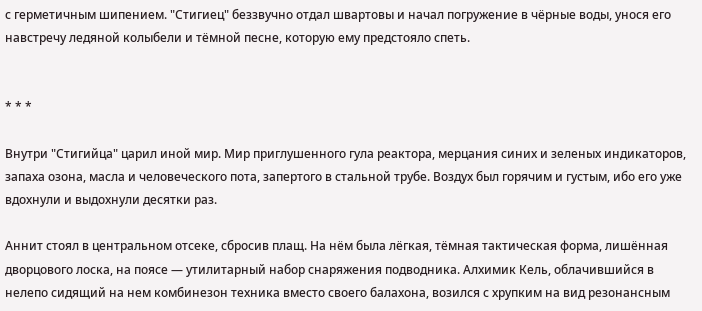с герметичным шипением. "Стигиец" беззвучно отдал швартовы и начал погружение в чёрные воды, унося его навстречу ледяной колыбели и тёмной песне, которую ему предстояло спеть.


* * *

Внутри "Стигийца" царил иной мир. Мир приглушенного гула реактора, мерцания синих и зеленых индикаторов, запаха озона, масла и человеческого пота, запертого в стальной трубе. Воздух был горячим и густым, ибо его уже вдохнули и выдохнули десятки раз.

Аннит стоял в центральном отсеке, сбросив плащ. На нём была лёгкая, тёмная тактическая форма, лишённая дворцового лоска, на поясе — утилитарный набор снаряжения подводника. Алхимик Кель, облачившийся в нелепо сидящий на нем комбинезон техника вместо своего балахона, возился с хрупким на вид резонансным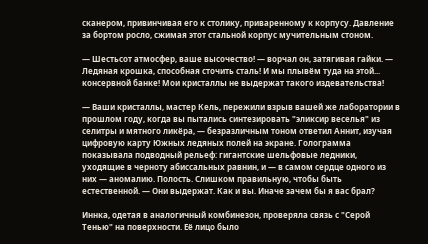сканером, привинчивая его к столику, приваренному к корпусу. Давление за бортом росло, сжимая этот стальной корпус мучительным стоном.

— Шестьсот атмосфер, ваше высочество! — ворчал он, затягивая гайки. — Ледяная крошка, способная сточить сталь! И мы плывём туда на этой... консервной банке! Мои кристаллы не выдержат такого издевательства!

— Ваши кристаллы, мастер Кель, пережили взрыв вашей же лаборатории в прошлом году, когда вы пытались синтезировать "эликсир веселья" из селитры и мятного ликёра, — безразличным тоном ответил Аннит, изучая цифровую карту Южных ледяных полей на экране. Голограмма показывала подводный рельеф: гигантские шельфовые ледники, уходящие в черноту абиссальных равнин, и — в самом сердце одного из них — аномалию. Полость. Слишком правильную, чтобы быть естественной. — Они выдержат. Как и вы. Иначе зачем бы я вас брал?

Иннка, одетая в аналогичный комбинезон, проверяла связь с "Серой Тенью" на поверхности. Её лицо было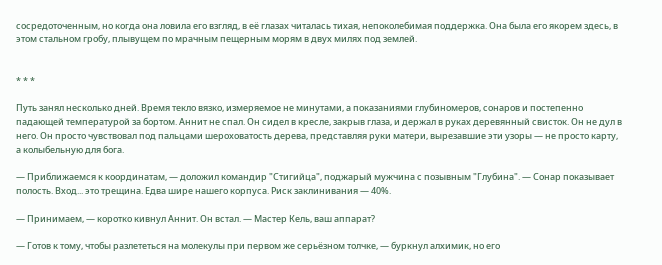сосредоточенным, но когда она ловила его взгляд, в её глазах читалась тихая, непоколебимая поддержка. Она была его якорем здесь, в этом стальном гробу, плывущем по мрачным пещерным морям в двух милях под землей.


* * *

Путь занял несколько дней. Время текло вязко, измеряемое не минутами, а показаниями глубиномеров, сонаров и постепенно падающей температурой за бортом. Аннит не спал. Он сидел в кресле, закрыв глаза, и держал в руках деревянный свисток. Он не дул в него. Он просто чувствовал под пальцами шероховатость дерева, представляя руки матери, вырезавшие эти узоры — не просто карту, а колыбельную для бога.

— Приближаемся к координатам, — доложил командир "Стигийца", поджарый мужчина с позывным "Глубина". — Сонар показывает полость. Вход... это трещина. Едва шире нашего корпуса. Риск заклинивания — 40%.

— Принимаем, — коротко кивнул Аннит. Он встал. — Мастер Кель, ваш аппарат?

— Готов к тому, чтобы разлететься на молекулы при первом же серьёзном толчке, — буркнул алхимик, но его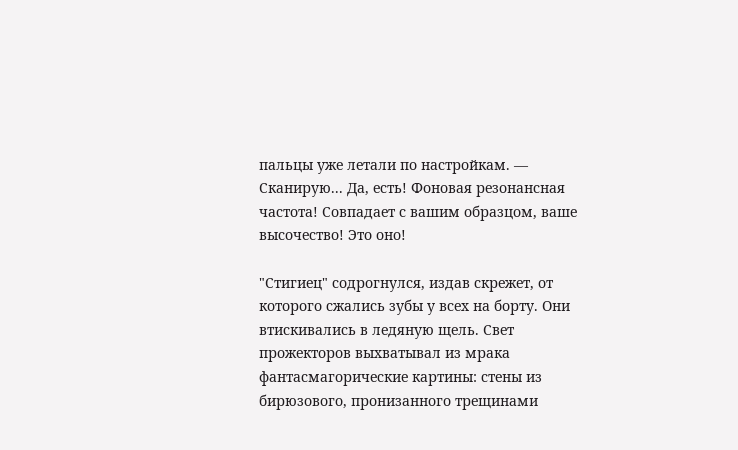пальцы уже летали по настройкам. — Сканирую... Да, есть! Фоновая резонансная частота! Совпадает с вашим образцом, ваше высочество! Это оно!

"Стигиец" содрогнулся, издав скрежет, от которого сжались зубы у всех на борту. Они втискивались в ледяную щель. Свет прожекторов выхватывал из мрака фантасмагорические картины: стены из бирюзового, пронизанного трещинами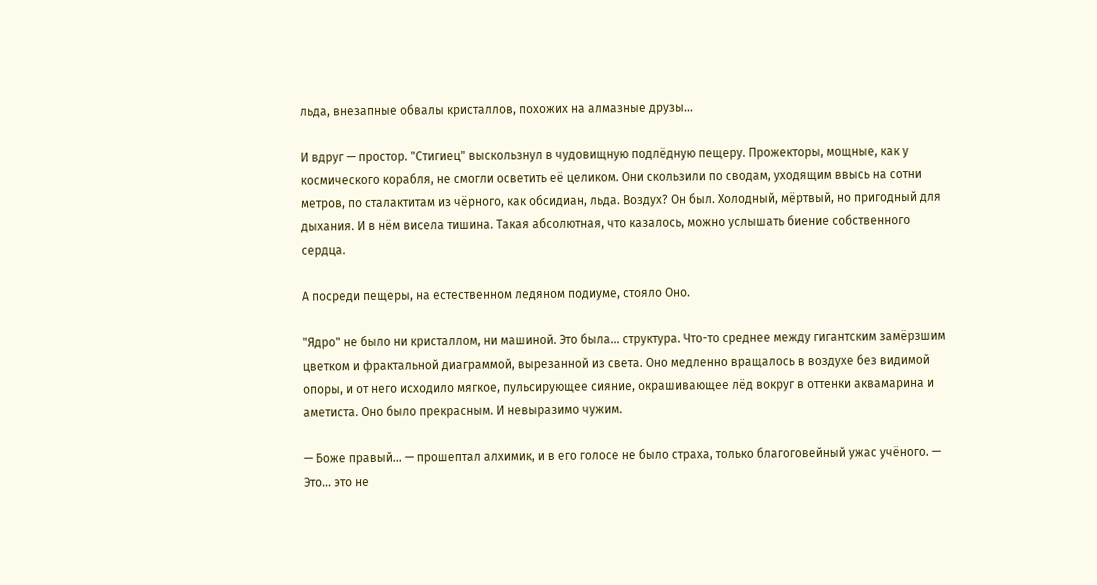льда, внезапные обвалы кристаллов, похожих на алмазные друзы...

И вдруг — простор. "Стигиец" выскользнул в чудовищную подлёдную пещеру. Прожекторы, мощные, как у космического корабля, не смогли осветить её целиком. Они скользили по сводам, уходящим ввысь на сотни метров, по сталактитам из чёрного, как обсидиан, льда. Воздух? Он был. Холодный, мёртвый, но пригодный для дыхания. И в нём висела тишина. Такая абсолютная, что казалось, можно услышать биение собственного сердца.

А посреди пещеры, на естественном ледяном подиуме, стояло Оно.

"Ядро" не было ни кристаллом, ни машиной. Это была... структура. Что-то среднее между гигантским замёрзшим цветком и фрактальной диаграммой, вырезанной из света. Оно медленно вращалось в воздухе без видимой опоры, и от него исходило мягкое, пульсирующее сияние, окрашивающее лёд вокруг в оттенки аквамарина и аметиста. Оно было прекрасным. И невыразимо чужим.

— Боже правый... — прошептал алхимик, и в его голосе не было страха, только благоговейный ужас учёного. — Это... это не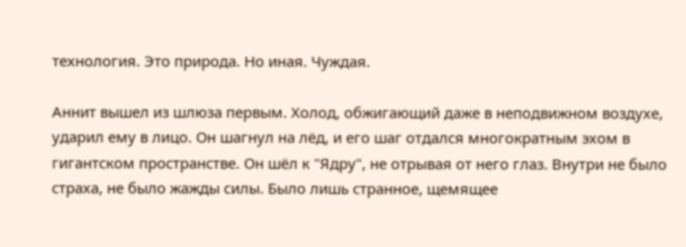технология. Это природа. Но иная. Чуждая.

Аннит вышел из шлюза первым. Холод, обжигающий даже в неподвижном воздухе, ударил ему в лицо. Он шагнул на лёд, и его шаг отдался многократным эхом в гигантском пространстве. Он шёл к "Ядру", не отрывая от него глаз. Внутри не было страха, не было жажды силы. Было лишь странное, щемящее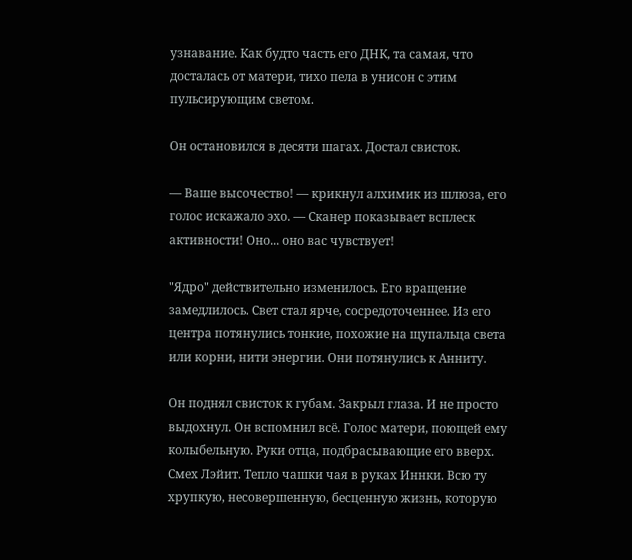узнавание. Как будто часть его ДНК, та самая, что досталась от матери, тихо пела в унисон с этим пульсирующим светом.

Он остановился в десяти шагах. Достал свисток.

— Ваше высочество! — крикнул алхимик из шлюза, его голос искажало эхо. — Сканер показывает всплеск активности! Оно... оно вас чувствует!

"Ядро" действительно изменилось. Его вращение замедлилось. Свет стал ярче, сосредоточеннее. Из его центра потянулись тонкие, похожие на щупальца света или корни, нити энергии. Они потянулись к Анниту.

Он поднял свисток к губам. Закрыл глаза. И не просто выдохнул. Он вспомнил всё. Голос матери, поющей ему колыбельную. Руки отца, подбрасывающие его вверх. Смех Лэйит. Тепло чашки чая в руках Иннки. Всю ту хрупкую, несовершенную, бесценную жизнь, которую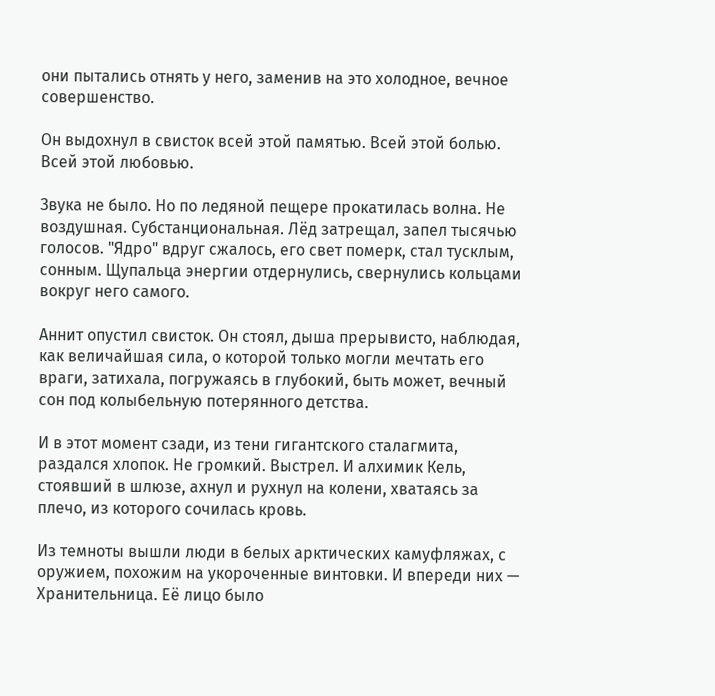они пытались отнять у него, заменив на это холодное, вечное совершенство.

Он выдохнул в свисток всей этой памятью. Всей этой болью. Всей этой любовью.

Звука не было. Но по ледяной пещере прокатилась волна. Не воздушная. Субстанциональная. Лёд затрещал, запел тысячью голосов. "Ядро" вдруг сжалось, его свет померк, стал тусклым, сонным. Щупальца энергии отдернулись, свернулись кольцами вокруг него самого.

Аннит опустил свисток. Он стоял, дыша прерывисто, наблюдая, как величайшая сила, о которой только могли мечтать его враги, затихала, погружаясь в глубокий, быть может, вечный сон под колыбельную потерянного детства.

И в этот момент сзади, из тени гигантского сталагмита, раздался хлопок. Не громкий. Выстрел. И алхимик Кель, стоявший в шлюзе, ахнул и рухнул на колени, хватаясь за плечо, из которого сочилась кровь.

Из темноты вышли люди в белых арктических камуфляжах, с оружием, похожим на укороченные винтовки. И впереди них — Хранительница. Её лицо было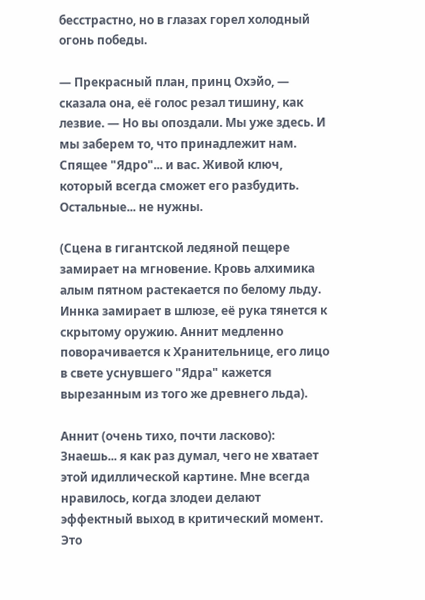бесстрастно, но в глазах горел холодный огонь победы.

— Прекрасный план, принц Охэйо, — сказала она, её голос резал тишину, как лезвие. — Но вы опоздали. Мы уже здесь. И мы заберем то, что принадлежит нам. Спящее "Ядро"... и вас. Живой ключ, который всегда сможет его разбудить. Остальные... не нужны.

(Сцена в гигантской ледяной пещере замирает на мгновение. Кровь алхимика алым пятном растекается по белому льду. Иннка замирает в шлюзе, её рука тянется к скрытому оружию. Аннит медленно поворачивается к Хранительнице, его лицо в свете уснувшего "Ядра" кажется вырезанным из того же древнего льда).

Аннит (очень тихо, почти ласково): Знаешь... я как раз думал, чего не хватает этой идиллической картине. Мне всегда нравилось, когда злодеи делают эффектный выход в критический момент. Это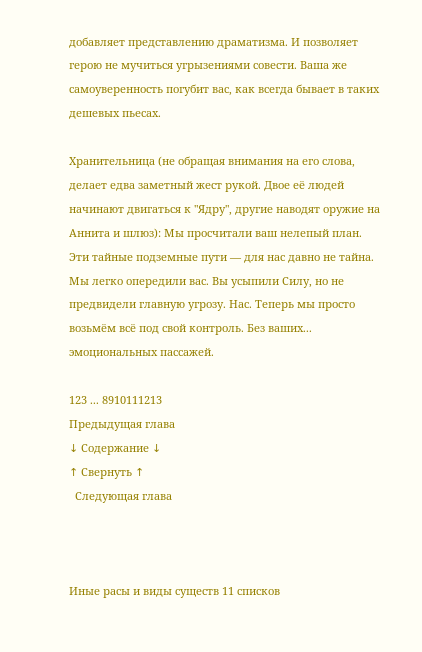добавляет представлению драматизма. И позволяет герою не мучиться угрызениями совести. Ваша же самоуверенность погубит вас, как всегда бывает в таких дешевых пьесах.

Хранительница (не обращая внимания на его слова, делает едва заметный жест рукой. Двое её людей начинают двигаться к "Ядру", другие наводят оружие на Аннита и шлюз): Мы просчитали ваш нелепый план. Эти тайные подземные пути — для нас давно не тайна. Мы легко опередили вас. Вы усыпили Силу, но не предвидели главную угрозу. Нас. Теперь мы просто возьмём всё под свой контроль. Без ваших... эмоциональных пассажей.

123 ... 8910111213
Предыдущая глава
↓ Содержание ↓
↑ Свернуть ↑
  Следующая глава



Иные расы и виды существ 11 списков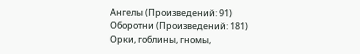Ангелы (Произведений: 91)
Оборотни (Произведений: 181)
Орки, гоблины, гномы,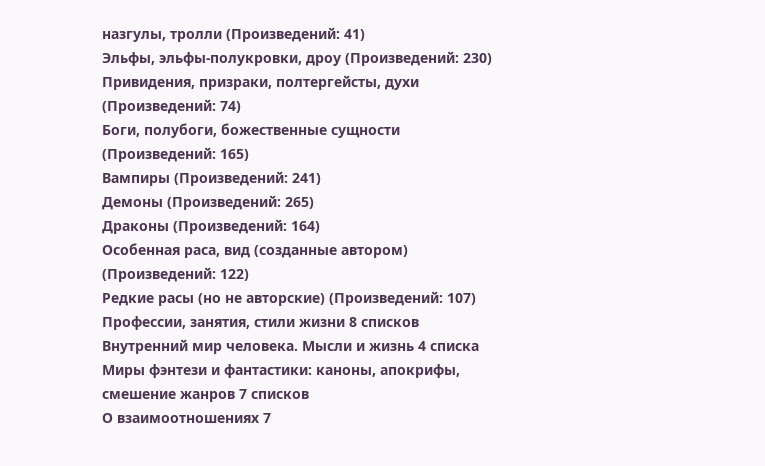назгулы, тролли (Произведений: 41)
Эльфы, эльфы-полукровки, дроу (Произведений: 230)
Привидения, призраки, полтергейсты, духи (Произведений: 74)
Боги, полубоги, божественные сущности (Произведений: 165)
Вампиры (Произведений: 241)
Демоны (Произведений: 265)
Драконы (Произведений: 164)
Особенная раса, вид (созданные автором) (Произведений: 122)
Редкие расы (но не авторские) (Произведений: 107)
Профессии, занятия, стили жизни 8 списков
Внутренний мир человека. Мысли и жизнь 4 списка
Миры фэнтези и фантастики: каноны, апокрифы, смешение жанров 7 списков
О взаимоотношениях 7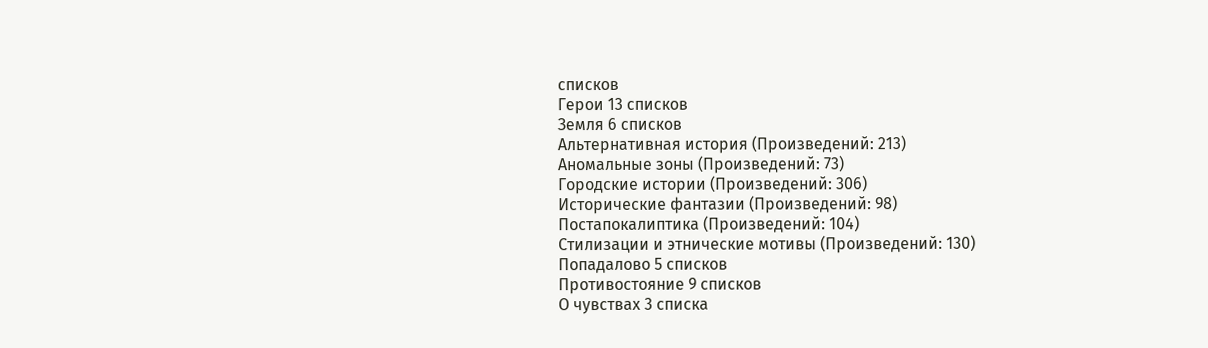списков
Герои 13 списков
Земля 6 списков
Альтернативная история (Произведений: 213)
Аномальные зоны (Произведений: 73)
Городские истории (Произведений: 306)
Исторические фантазии (Произведений: 98)
Постапокалиптика (Произведений: 104)
Стилизации и этнические мотивы (Произведений: 130)
Попадалово 5 списков
Противостояние 9 списков
О чувствах 3 списка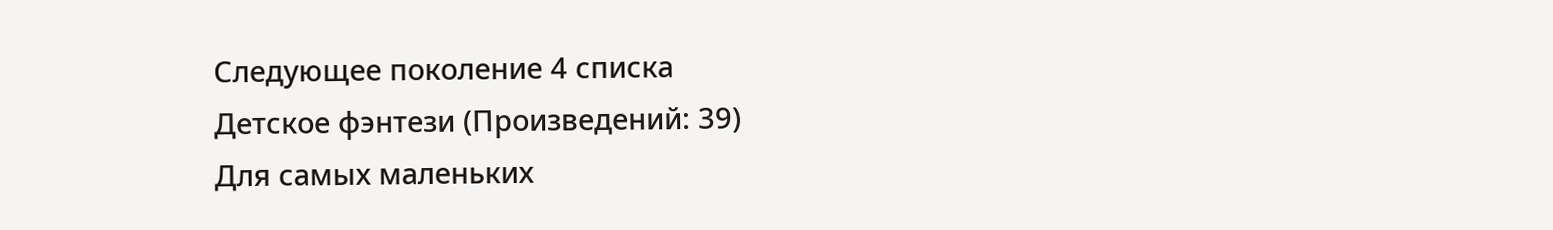Следующее поколение 4 списка
Детское фэнтези (Произведений: 39)
Для самых маленьких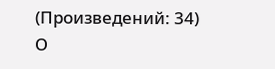(Произведений: 34)
О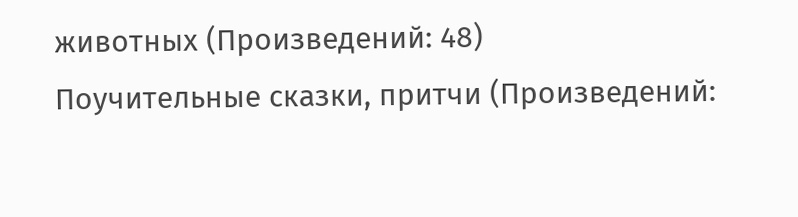животных (Произведений: 48)
Поучительные сказки, притчи (Произведений: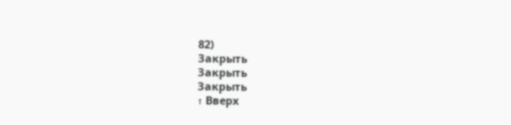82)
Закрыть
Закрыть
Закрыть
↑ Вверх